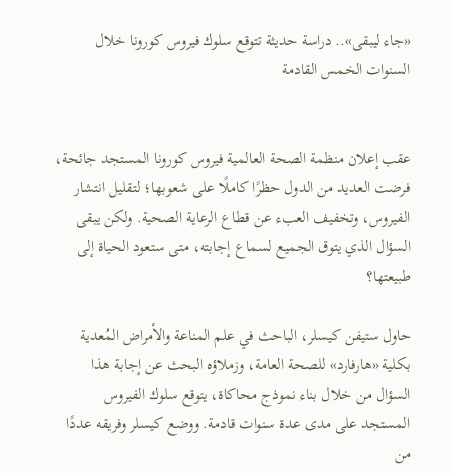«جاء ليبقى».. دراسة حديثة تتوقع سلوك فيروس كورونا خلال السنوات الخمس القادمة


عقب إعلان منظمة الصحة العالمية فيروس كورونا المستجد جائحة، فرضت العديد من الدول حظرًا كاملًا على شعوبها؛ لتقليل انتشار الفيروس، وتخفيف العبء عن قطاع الرعاية الصحية. ولكن يبقى السؤال الذي يتوق الجميع لسماع إجابته، متى ستعود الحياة إلى طبيعتها؟

حاول ستيفن كيسلر، الباحث في علم المناعة والأمراض المُعدية بكلية «هارفارد» للصحة العامة، وزملاؤه البحث عن إجابة هذا السؤال من خلال بناء نموذج محاكاة، يتوقع سلوك الفيروس المستجد على مدى عدة سنوات قادمة. ووضع كيسلر وفريقه عددًا من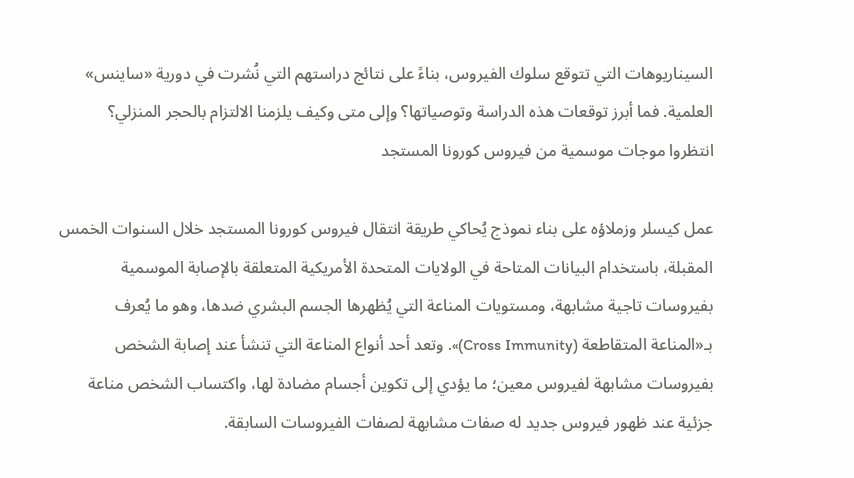السيناريوهات التي تتوقع سلوك الفيروس، بناءً على نتائج دراستهم التي نُشرت في دورية «ساينس» العلمية. فما أبرز توقعات هذه الدراسة وتوصياتها؟ وإلى متى وكيف يلزمنا الالتزام بالحجر المنزلي؟
انتظروا موجات موسمية من فيروس كورونا المستجد

عمل كيسلر وزملاؤه على بناء نموذج يُحاكي طريقة انتقال فيروس كورونا المستجد خلال السنوات الخمس المقبلة، باستخدام البيانات المتاحة في الولايات المتحدة الأمريكية المتعلقة بالإصابة الموسمية بفيروسات تاجية مشابهة، ومستويات المناعة التي يُظهرها الجسم البشري ضدها، وهو ما يُعرف بـ«المناعة المتقاطعة (Cross Immunity)». وتعد أحد أنواع المناعة التي تنشأ عند إصابة الشخص بفيروسات مشابهة لفيروس معين؛ ما يؤدي إلى تكوين أجسام مضادة لها، واكتساب الشخص مناعة جزئية عند ظهور فيروس جديد له صفات مشابهة لصفات الفيروسات السابقة.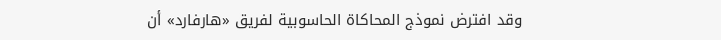وقد افترض نموذج المحاكاة الحاسوبية لفريق «هارفارد» أن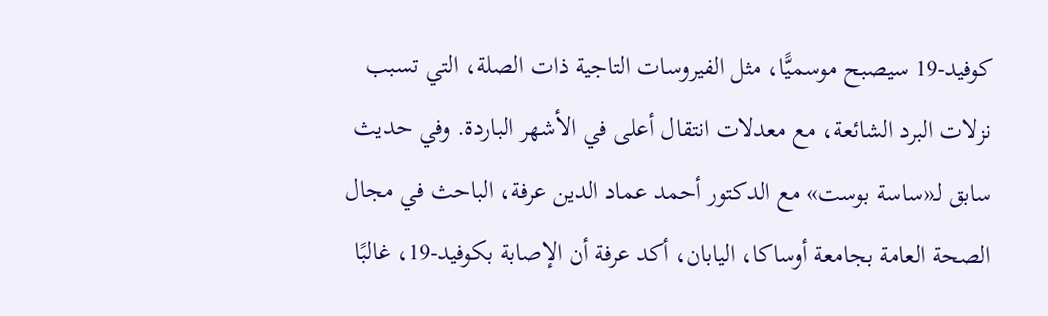كوفيد-19 سيصبح موسميًّا، مثل الفيروسات التاجية ذات الصلة، التي تسبب نزلات البرد الشائعة، مع معدلات انتقال أعلى في الأشهر الباردة. وفي حديث سابق لـ«ساسة بوست» مع الدكتور أحمد عماد الدين عرفة، الباحث في مجال الصحة العامة بجامعة أوساكا، اليابان، أكد عرفة أن الإصابة بكوفيد-19، غالبًا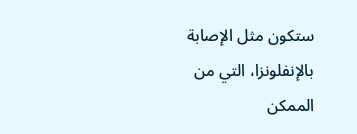ستكون مثل الإصابة بالإنفلونزا، التي من الممكن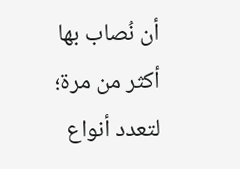أن نُصاب بها أكثر من مرة؛ لتعدد أنواع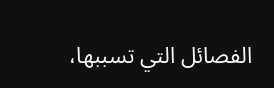الفصائل التي تسببها،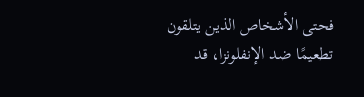فحتى الأشخاص الذين يتلقون تطعيمًا ضد الإنفلونزا، قد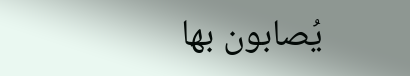يُصابون بها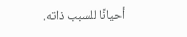أحيانًا للسبب ذاته.